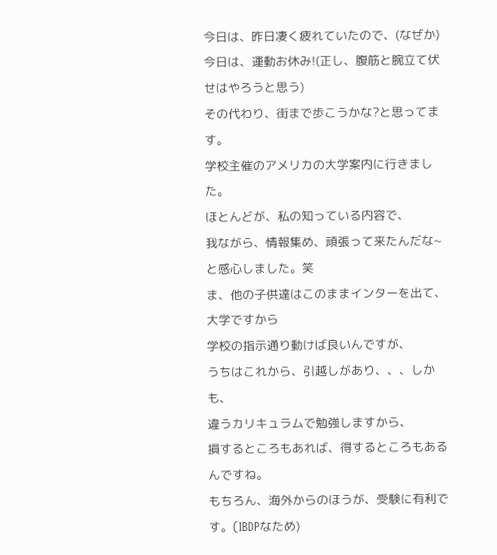今日は、昨日凄く疲れていたので、(なぜか)
今日は、運動お休み!(正し、腹筋と腕立て伏せはやろうと思う)
その代わり、街まで歩こうかな?と思ってます。
学校主催のアメリカの大学案内に行きました。
ほとんどが、私の知っている内容で、
我ながら、情報集め、頑張って来たんだな~と感心しました。笑
ま、他の子供達はこのままインターを出て、大学ですから
学校の指示通り動けば良いんですが、
うちはこれから、引越しがあり、、、しかも、
違うカリキュラムで勉強しますから、
損するところもあれば、得するところもあるんですね。
もちろん、海外からのほうが、受験に有利です。(IBDPなため)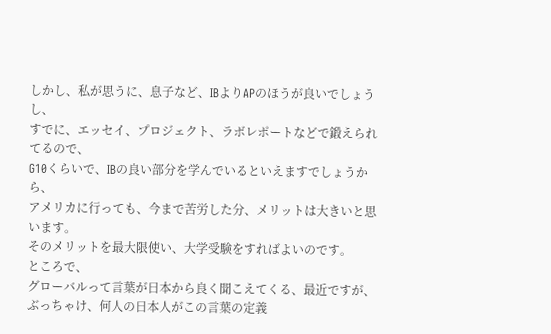しかし、私が思うに、息子など、IBよりAPのほうが良いでしょうし、
すでに、エッセイ、プロジェクト、ラボレポートなどで鍛えられてるので、
G10くらいで、IBの良い部分を学んでいるといえますでしょうから、
アメリカに行っても、今まで苦労した分、メリットは大きいと思います。
そのメリットを最大限使い、大学受験をすればよいのです。
ところで、
グローバルって言葉が日本から良く聞こえてくる、最近ですが、
ぶっちゃけ、何人の日本人がこの言葉の定義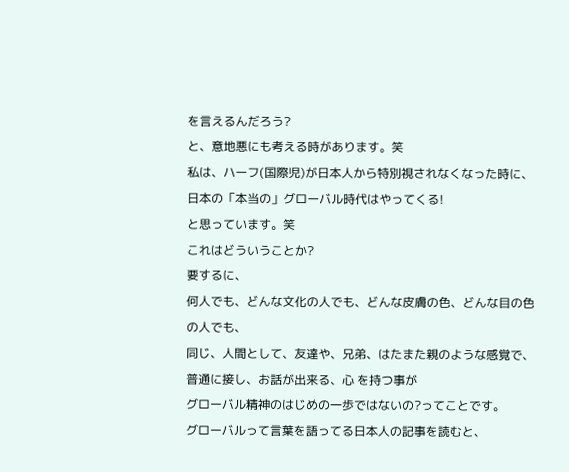を言えるんだろう?
と、意地悪にも考える時があります。笑
私は、ハーフ(国際児)が日本人から特別視されなくなった時に、
日本の「本当の」グローバル時代はやってくる!
と思っています。笑
これはどういうことか?
要するに、
何人でも、どんな文化の人でも、どんな皮膚の色、どんな目の色の人でも、
同じ、人間として、友達や、兄弟、はたまた親のような感覚で、
普通に接し、お話が出来る、心 を持つ事が
グローバル精神のはじめの一歩ではないの?ってことです。
グローバルって言葉を語ってる日本人の記事を読むと、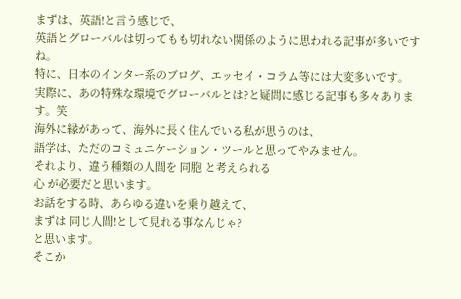まずは、英語!と言う感じで、
英語とグローバルは切ってもも切れない関係のように思われる記事が多いですね。
特に、日本のインター系のブログ、エッセイ・コラム等には大変多いです。
実際に、あの特殊な環境でグローバルとは?と疑問に感じる記事も多々あります。笑
海外に縁があって、海外に長く住んでいる私が思うのは、
語学は、ただのコミュニケーション・ツールと思ってやみません。
それより、違う種類の人間を 同胞 と考えられる
心 が必要だと思います。
お話をする時、あらゆる違いを乗り越えて、
まずは 同じ人間!として見れる事なんじゃ?
と思います。
そこか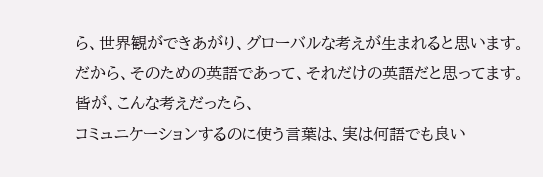ら、世界観ができあがり、グローバルな考えが生まれると思います。
だから、そのための英語であって、それだけの英語だと思ってます。
皆が、こんな考えだったら、
コミュニケーションするのに使う言葉は、実は何語でも良い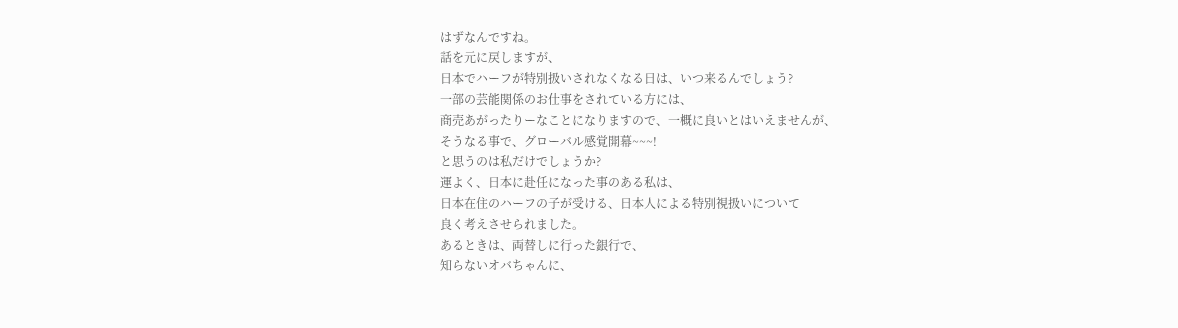はずなんですね。
話を元に戻しますが、
日本でハーフが特別扱いされなくなる日は、いつ来るんでしょう?
一部の芸能関係のお仕事をされている方には、
商売あがったりーなことになりますので、一概に良いとはいえませんが、
そうなる事で、グローバル感覚開幕~~~!
と思うのは私だけでしょうか?
運よく、日本に赴任になった事のある私は、
日本在住のハーフの子が受ける、日本人による特別視扱いについて
良く考えさせられました。
あるときは、両替しに行った銀行で、
知らないオバちゃんに、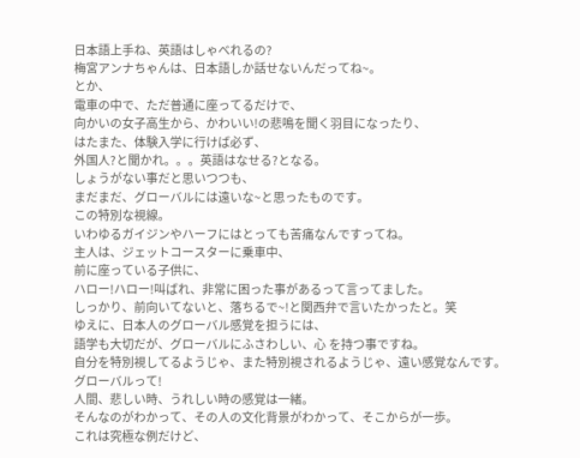日本語上手ね、英語はしゃべれるの?
梅宮アンナちゃんは、日本語しか話せないんだってね~。
とか、
電車の中で、ただ普通に座ってるだけで、
向かいの女子高生から、かわいい!の悲鳴を聞く羽目になったり、
はたまた、体験入学に行けば必ず、
外国人?と聞かれ。。。英語はなせる?となる。
しょうがない事だと思いつつも、
まだまだ、グローバルには遠いな~と思ったものです。
この特別な視線。
いわゆるガイジンやハーフにはとっても苦痛なんですってね。
主人は、ジェットコースターに乗車中、
前に座っている子供に、
ハロー!ハロー!叫ばれ、非常に困った事があるって言ってました。
しっかり、前向いてないと、落ちるで~!と関西弁で言いたかったと。笑
ゆえに、日本人のグローバル感覚を担うには、
語学も大切だが、グローバルにふさわしい、心 を持つ事ですね。
自分を特別視してるようじゃ、また特別視されるようじゃ、遠い感覚なんです。
グローバルって!
人間、悲しい時、うれしい時の感覚は一緒。
そんなのがわかって、その人の文化背景がわかって、そこからが一歩。
これは究極な例だけど、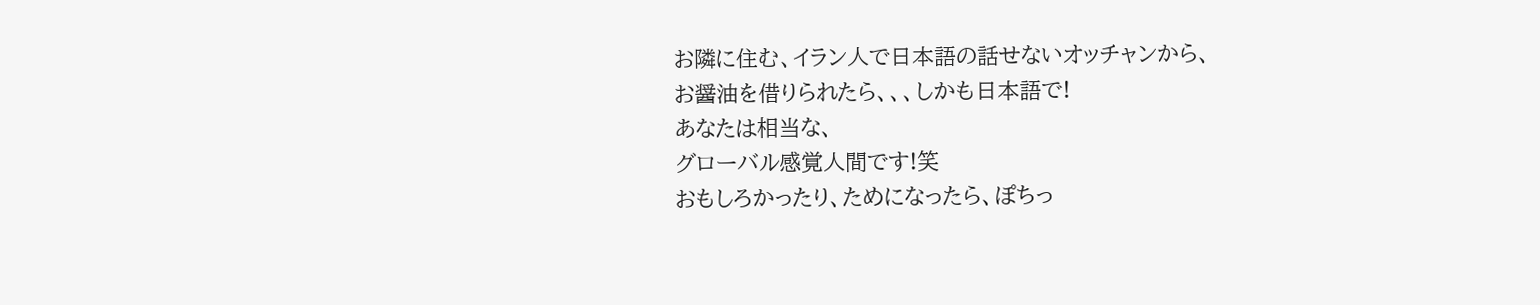お隣に住む、イラン人で日本語の話せないオッチャンから、
お醤油を借りられたら、、、しかも日本語で!
あなたは相当な、
グローバル感覚人間です!笑
おもしろかったり、ためになったら、ぽちっ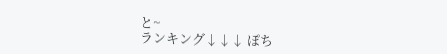と~
ランキング↓↓↓ ぽち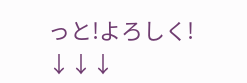っと!よろしく! ↓↓↓